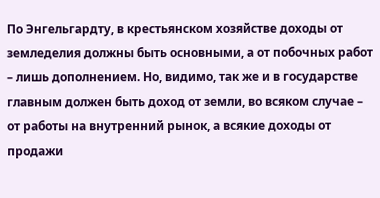По Энгельгардту, в крестьянском хозяйстве доходы от земледелия должны быть основными, а от побочных работ – лишь дополнением. Но, видимо, так же и в государстве главным должен быть доход от земли, во всяком случае – от работы на внутренний рынок, а всякие доходы от продажи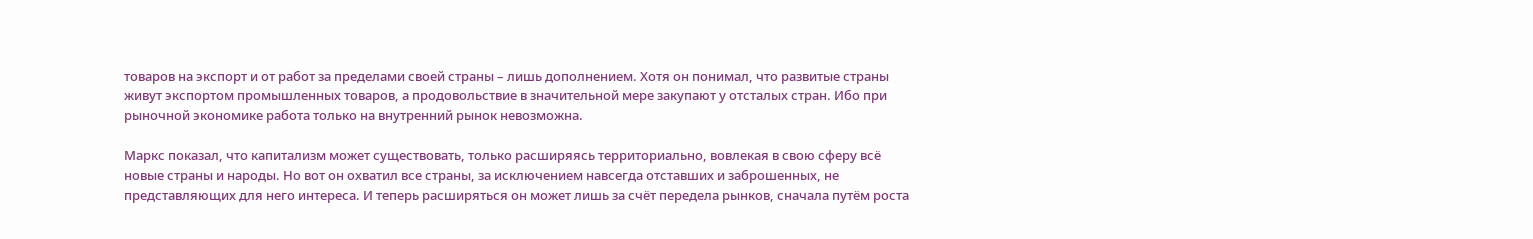товаров на экспорт и от работ за пределами своей страны – лишь дополнением. Хотя он понимал, что развитые страны живут экспортом промышленных товаров, а продовольствие в значительной мере закупают у отсталых стран. Ибо при рыночной экономике работа только на внутренний рынок невозможна.

Маркс показал, что капитализм может существовать, только расширяясь территориально, вовлекая в свою сферу всё новые страны и народы. Но вот он охватил все страны, за исключением навсегда отставших и заброшенных, не представляющих для него интереса. И теперь расширяться он может лишь за счёт передела рынков, сначала путём роста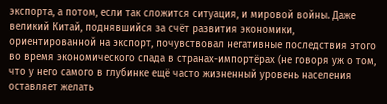экспорта, а потом, если так сложится ситуация, и мировой войны. Даже великий Китай, поднявшийся за счёт развития экономики, ориентированной на экспорт, почувствовал негативные последствия этого во время экономического спада в странах-импортёрах (не говоря уж о том, что у него самого в глубинке ещё часто жизненный уровень населения оставляет желать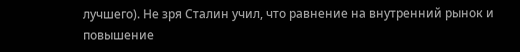лучшего). Не зря Сталин учил, что равнение на внутренний рынок и повышение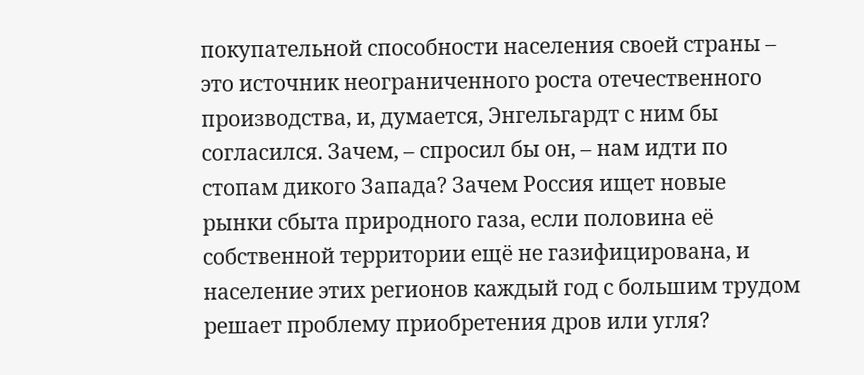покупательной способности населения своей страны – это источник неограниченного роста отечественного производства, и, думается, Энгельгардт с ним бы согласился. Зачем, – спросил бы он, – нам идти по стопам дикого Запада? Зачем Россия ищет новые рынки сбыта природного газа, если половина её собственной территории ещё не газифицирована, и население этих регионов каждый год с большим трудом решает проблему приобретения дров или угля?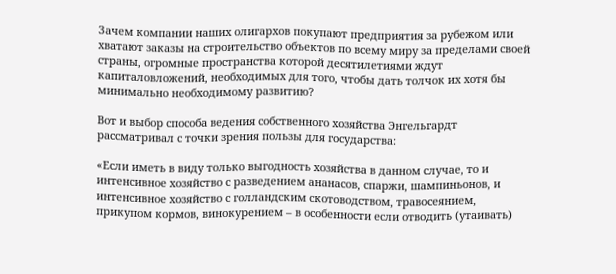Зачем компании наших олигархов покупают предприятия за рубежом или хватают заказы на строительство объектов по всему миру за пределами своей страны, огромные пространства которой десятилетиями ждут капиталовложений, необходимых для того, чтобы дать толчок их хотя бы минимально необходимому развитию?

Вот и выбор способа ведения собственного хозяйства Энгельгардт рассматривал с точки зрения пользы для государства:

«Если иметь в виду только выгодность хозяйства в данном случае, то и интенсивное хозяйство с разведением ананасов, спаржи, шампиньонов, и интенсивное хозяйство с голландским скотоводством, травосеянием, прикупом кормов, винокурением – в особенности если отводить (утаивать)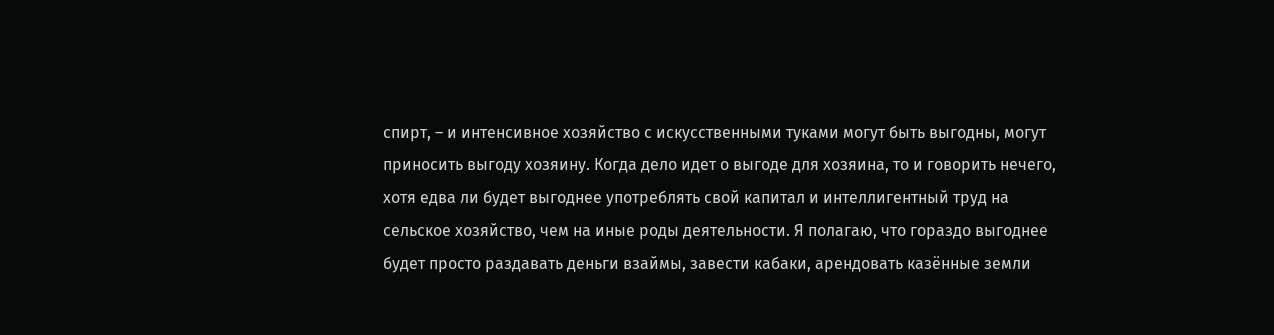спирт, – и интенсивное хозяйство с искусственными туками могут быть выгодны, могут приносить выгоду хозяину. Когда дело идет о выгоде для хозяина, то и говорить нечего, хотя едва ли будет выгоднее употреблять свой капитал и интеллигентный труд на сельское хозяйство, чем на иные роды деятельности. Я полагаю, что гораздо выгоднее будет просто раздавать деньги взаймы, завести кабаки, арендовать казённые земли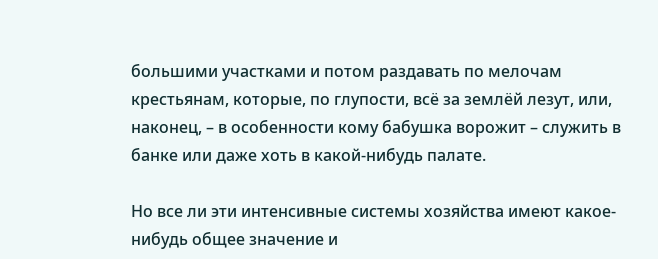большими участками и потом раздавать по мелочам крестьянам, которые, по глупости, всё за землёй лезут, или, наконец, – в особенности кому бабушка ворожит – служить в банке или даже хоть в какой-нибудь палате.

Но все ли эти интенсивные системы хозяйства имеют какое-нибудь общее значение и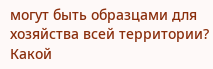могут быть образцами для хозяйства всей территории? Какой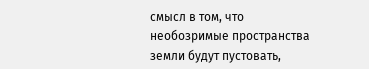смысл в том, что необозримые пространства земли будут пустовать,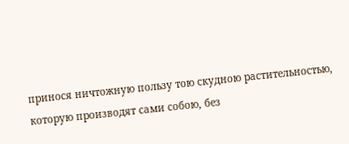принося ничтожную пользу тою скудною растительностью, которую производят сами собою, без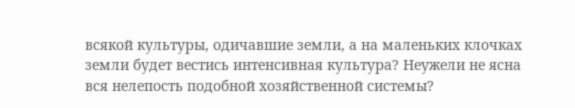всякой культуры, одичавшие земли, а на маленьких клочках земли будет вестись интенсивная культура? Неужели не ясна вся нелепость подобной хозяйственной системы?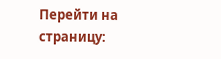Перейти на страницу: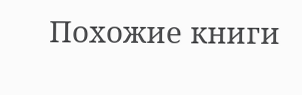Похожие книги